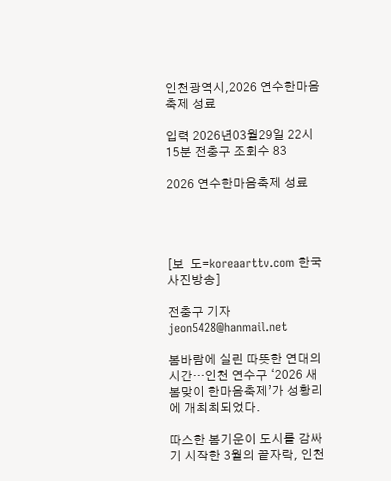인천광역시,2026 연수한마음축제 성료

입력 2026년03월29일 22시15분 전충구 조회수 83

2026 연수한마음축제 성료




[보  도=koreaarttv.com 한국사진방송]

전충구 기자 jeon5428@hanmail.net

봄바람에 실린 따뜻한 연대의 시간…인천 연수구 ‘2026 새봄맞이 한마음축제’가 성황리에 개최최되었다.

따스한 봄기운이 도시를 감싸기 시작한 3월의 끝자락, 인천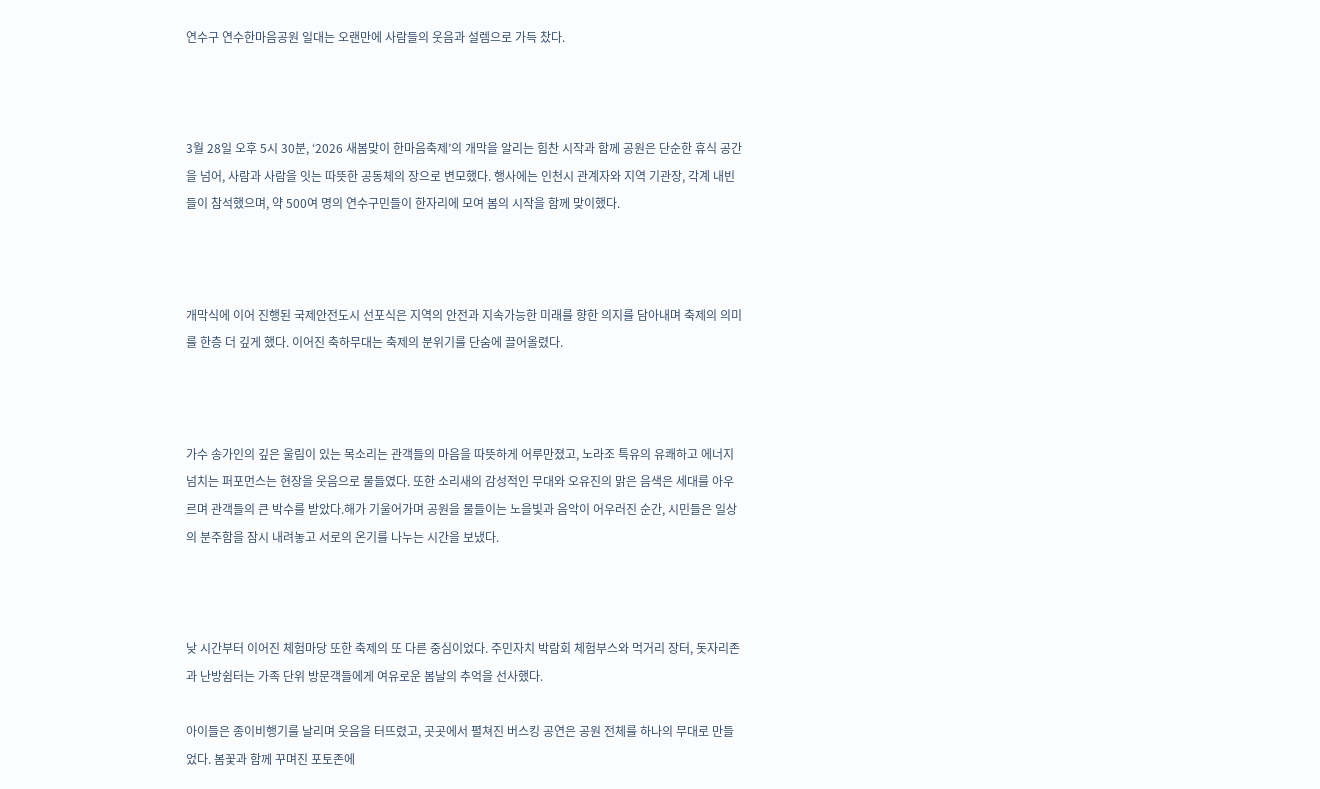연수구 연수한마음공원 일대는 오랜만에 사람들의 웃음과 설렘으로 가득 찼다.



3월 28일 오후 5시 30분, ‘2026 새봄맞이 한마음축제’의 개막을 알리는 힘찬 시작과 함께 공원은 단순한 휴식 공간을 넘어, 사람과 사람을 잇는 따뜻한 공동체의 장으로 변모했다. 행사에는 인천시 관계자와 지역 기관장, 각계 내빈들이 참석했으며, 약 500여 명의 연수구민들이 한자리에 모여 봄의 시작을 함께 맞이했다.



개막식에 이어 진행된 국제안전도시 선포식은 지역의 안전과 지속가능한 미래를 향한 의지를 담아내며 축제의 의미를 한층 더 깊게 했다. 이어진 축하무대는 축제의 분위기를 단숨에 끌어올렸다.



가수 송가인의 깊은 울림이 있는 목소리는 관객들의 마음을 따뜻하게 어루만졌고, 노라조 특유의 유쾌하고 에너지 넘치는 퍼포먼스는 현장을 웃음으로 물들였다. 또한 소리새의 감성적인 무대와 오유진의 맑은 음색은 세대를 아우르며 관객들의 큰 박수를 받았다.해가 기울어가며 공원을 물들이는 노을빛과 음악이 어우러진 순간, 시민들은 일상의 분주함을 잠시 내려놓고 서로의 온기를 나누는 시간을 보냈다.



낮 시간부터 이어진 체험마당 또한 축제의 또 다른 중심이었다. 주민자치 박람회 체험부스와 먹거리 장터, 돗자리존과 난방쉼터는 가족 단위 방문객들에게 여유로운 봄날의 추억을 선사했다.

아이들은 종이비행기를 날리며 웃음을 터뜨렸고, 곳곳에서 펼쳐진 버스킹 공연은 공원 전체를 하나의 무대로 만들었다. 봄꽃과 함께 꾸며진 포토존에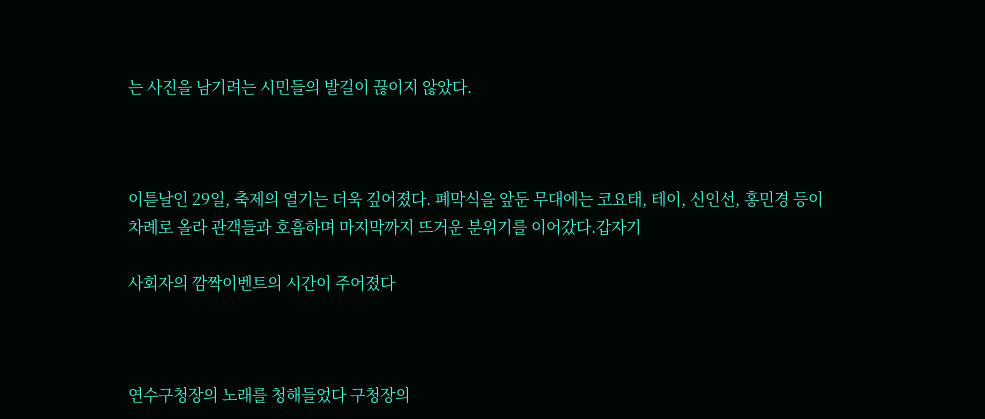는 사진을 남기려는 시민들의 발길이 끊이지 않았다.



이튿날인 29일, 축제의 열기는 더욱 깊어졌다. 폐막식을 앞둔 무대에는 코요태, 테이, 신인선, 홍민경 등이 차례로 올라 관객들과 호흡하며 마지막까지 뜨거운 분위기를 이어갔다.갑자기

사회자의 깜짝이벤트의 시간이 주어졌다



연수구청장의 노래를 청해들었다 구청장의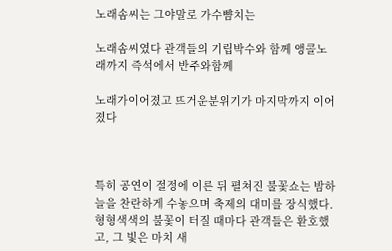노래솜씨는 그야말로 가수뺨치는

노래솜씨였다 관객들의 기립박수와 함께 앵콜노래까지 즉석에서 반주와함께

노래가이어졌고 뜨거운분위기가 마지막까지 이어졌다



특히 공연이 절정에 이른 뒤 펼쳐진 불꽃쇼는 밤하늘을 찬란하게 수놓으며 축제의 대미를 장식했다. 형형색색의 불꽃이 터질 때마다 관객들은 환호했고, 그 빛은 마치 새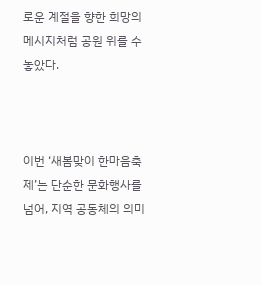로운 계절을 향한 희망의 메시지처럼 공원 위를 수놓았다.



이번 ‘새봄맞이 한마음축제’는 단순한 문화행사를 넘어, 지역 공동체의 의미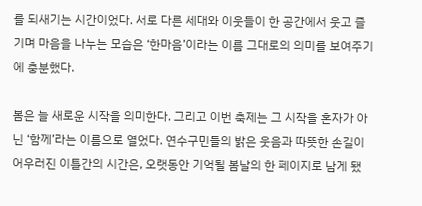를 되새기는 시간이었다. 서로 다른 세대와 이웃들이 한 공간에서 웃고 즐기며 마음을 나누는 모습은 ‘한마음’이라는 이름 그대로의 의미를 보여주기에 충분했다.

봄은 늘 새로운 시작을 의미한다. 그리고 이번 축제는 그 시작을 혼자가 아닌 ‘함께’라는 이름으로 열었다. 연수구민들의 밝은 웃음과 따뜻한 손길이 어우러진 이틀간의 시간은, 오랫동안 기억될 봄날의 한 페이지로 남게 됐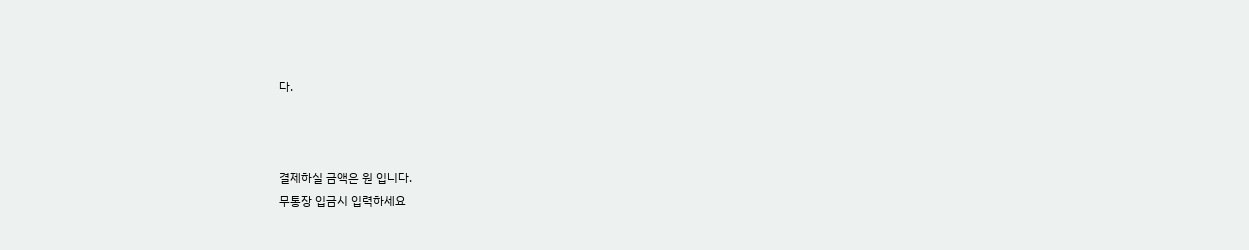다.



결제하실 금액은 원 입니다.
무통장 입금시 입력하세요